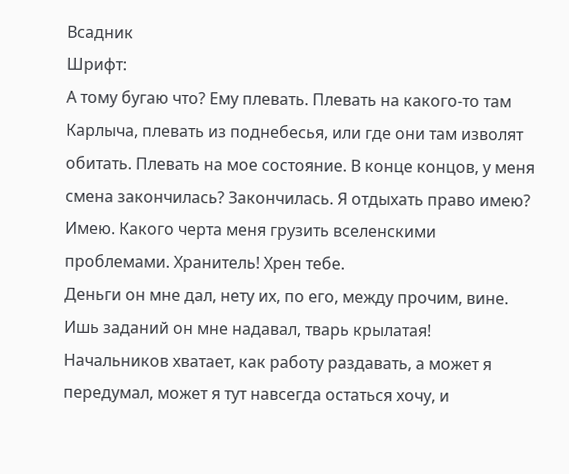Всадник
Шрифт:
А тому бугаю что? Ему плевать. Плевать на какого-то там Карлыча, плевать из поднебесья, или где они там изволят обитать. Плевать на мое состояние. В конце концов, у меня смена закончилась? Закончилась. Я отдыхать право имею? Имею. Какого черта меня грузить вселенскими проблемами. Хранитель! Хрен тебе.
Деньги он мне дал, нету их, по его, между прочим, вине. Ишь заданий он мне надавал, тварь крылатая! Начальников хватает, как работу раздавать, а может я передумал, может я тут навсегда остаться хочу, и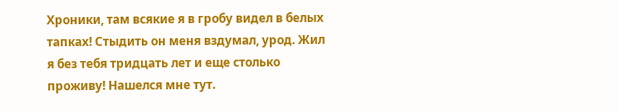Хроники, там всякие я в гробу видел в белых тапках! Стыдить он меня вздумал, урод. Жил я без тебя тридцать лет и еще столько проживу! Нашелся мне тут.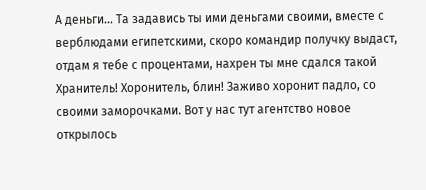А деньги... Та задавись ты ими деньгами своими, вместе с верблюдами египетскими, скоро командир получку выдаст, отдам я тебе с процентами, нахрен ты мне сдался такой Хранитель! Хоронитель, блин! Заживо хоронит падло, со своими заморочками. Вот у нас тут агентство новое открылось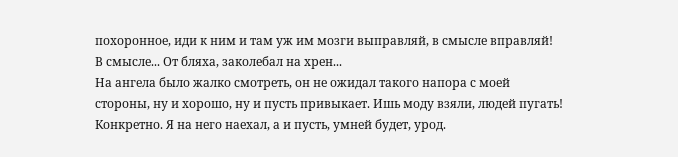похоронное, иди к ним и там уж им мозги выправляй, в смысле вправляй! В смысле... От бляха, заколебал на хрен...
На ангела было жалко смотреть, он не ожидал такого напора с моей стороны, ну и хорошо, ну и пусть привыкает. Ишь моду взяли, людей пугать! Конкретно. Я на него наехал, а и пусть, умней будет, урод.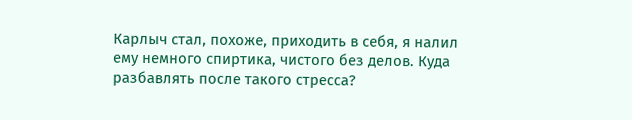Карлыч стал, похоже, приходить в себя, я налил ему немного спиртика, чистого без делов. Куда разбавлять после такого стресса?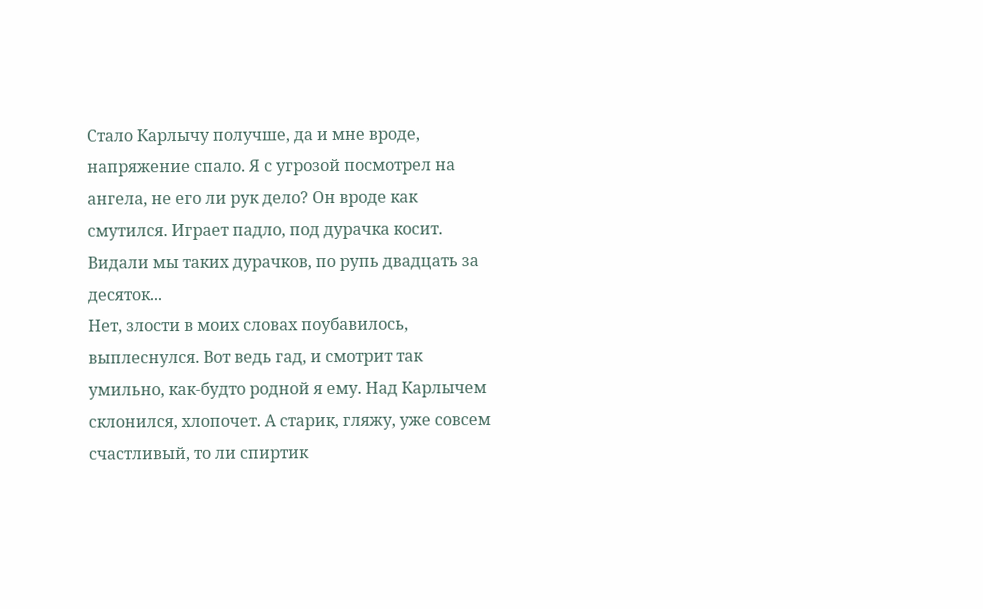Стало Карлычу получше, да и мне вроде, напряжение спало. Я с угрозой посмотрел на ангела, не его ли рук дело? Он вроде как смутился. Играет падло, под дурачка косит. Видали мы таких дурачков, по рупь двадцать за десяток...
Нет, злости в моих словах поубавилось, выплеснулся. Вот ведь гад, и смотрит так умильно, как-будто родной я ему. Над Карлычем склонился, хлопочет. А старик, гляжу, уже совсем счастливый, то ли спиртик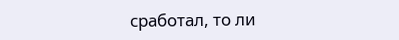сработал, то ли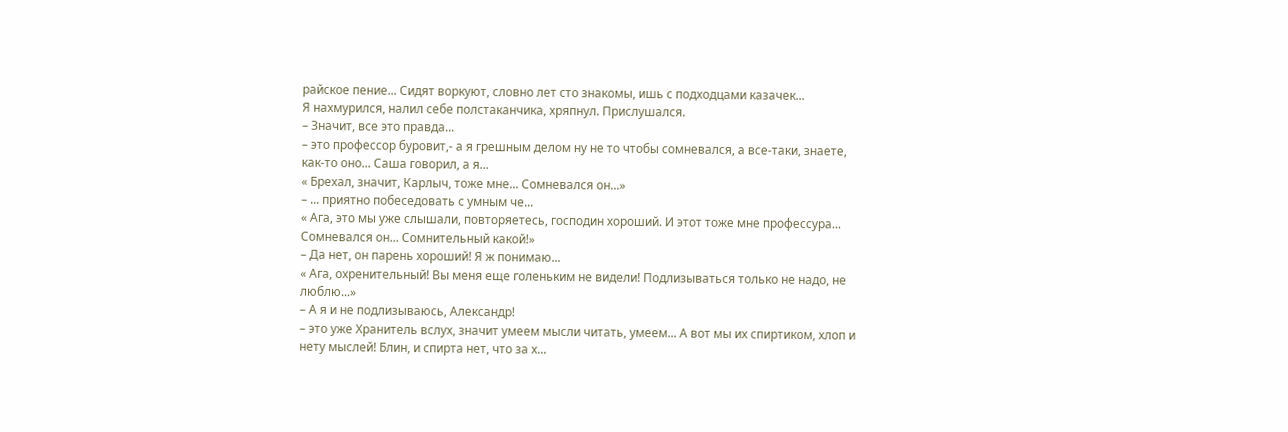райское пение... Сидят воркуют, словно лет сто знакомы, ишь с подходцами казачек...
Я нахмурился, налил себе полстаканчика, хряпнул. Прислушался.
– Значит, все это правда...
– это профессор буровит,- а я грешным делом ну не то чтобы сомневался, а все-таки, знаете, как-то оно... Саша говорил, а я...
« Брехал, значит, Карлыч, тоже мне... Сомневался он...»
– ... приятно побеседовать с умным че...
« Ага, это мы уже слышали, повторяетесь, господин хороший. И этот тоже мне профессура... Сомневался он... Сомнительный какой!»
– Да нет, он парень хороший! Я ж понимаю...
« Ага, охренительный! Вы меня еще голеньким не видели! Подлизываться только не надо, не люблю...»
– А я и не подлизываюсь, Александр!
– это уже Хранитель вслух, значит умеем мысли читать, умеем... А вот мы их спиртиком, хлоп и нету мыслей! Блин, и спирта нет, что за х...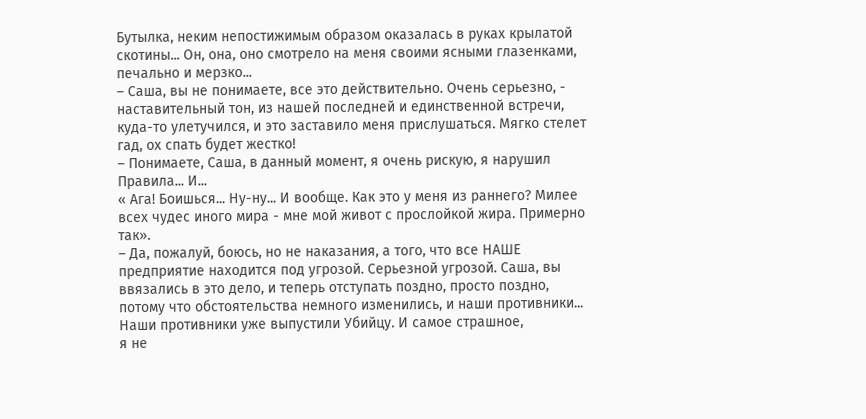Бутылка, неким непостижимым образом оказалась в руках крылатой скотины... Он, она, оно смотрело на меня своими ясными глазенками, печально и мерзко...
– Саша, вы не понимаете, все это действительно. Очень серьезно, - наставительный тон, из нашей последней и единственной встречи, куда-то улетучился, и это заставило меня прислушаться. Мягко стелет гад, ох спать будет жестко!
– Понимаете, Саша, в данный момент, я очень рискую, я нарушил Правила... И...
« Ага! Боишься... Ну-ну... И вообще. Как это у меня из раннего? Милее всех чудес иного мира - мне мой живот с прослойкой жира. Примерно так».
– Да, пожалуй, боюсь, но не наказания, а того, что все НАШЕ предприятие находится под угрозой. Серьезной угрозой. Саша, вы ввязались в это дело, и теперь отступать поздно, просто поздно, потому что обстоятельства немного изменились, и наши противники... Наши противники уже выпустили Убийцу. И самое страшное,
я не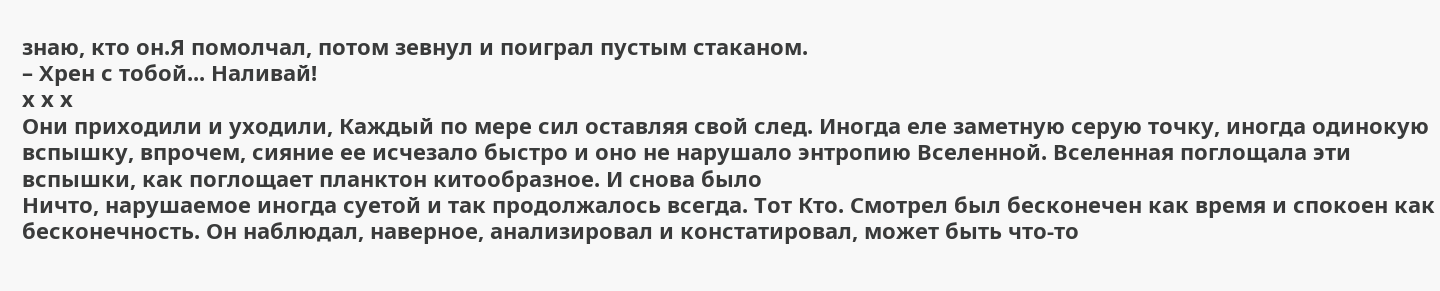знаю, кто он.Я помолчал, потом зевнул и поиграл пустым стаканом.
– Хрен с тобой... Наливай!
х х х
Они приходили и уходили, Каждый по мере сил оставляя свой след. Иногда еле заметную серую точку, иногда одинокую вспышку, впрочем, сияние ее исчезало быстро и оно не нарушало энтропию Вселенной. Вселенная поглощала эти вспышки, как поглощает планктон китообразное. И снова было
Ничто, нарушаемое иногда суетой и так продолжалось всегда. Тот Кто. Смотрел был бесконечен как время и спокоен как бесконечность. Он наблюдал, наверное, анализировал и констатировал, может быть что-то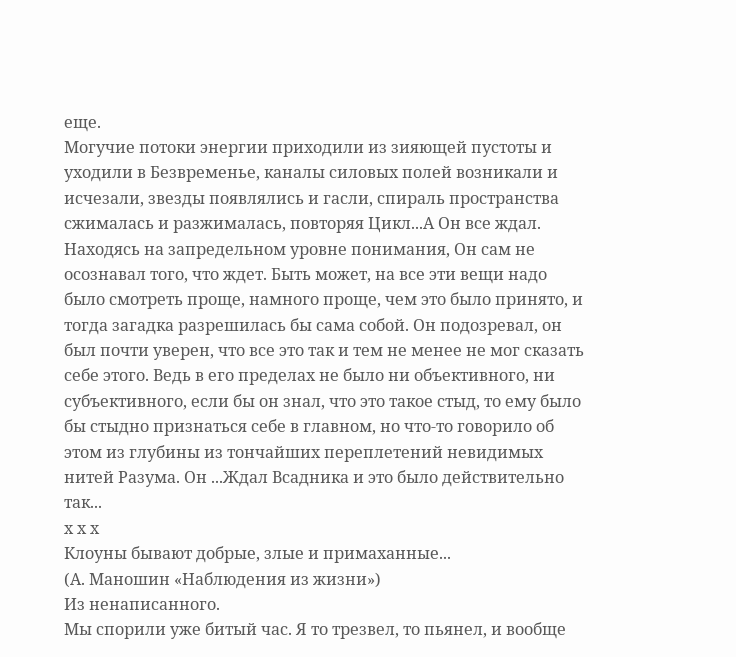еще.
Могучие потоки энергии приходили из зияющей пустоты и уходили в Безвременье, каналы силовых полей возникали и исчезали, звезды появлялись и гасли, спираль пространства сжималась и разжималась, повторяя Цикл...А Он все ждал.
Находясь на запредельном уровне понимания, Он сам не осознавал того, что ждет. Быть может, на все эти вещи надо было смотреть проще, намного проще, чем это было принято, и тогда загадка разрешилась бы сама собой. Он подозревал, он был почти уверен, что все это так и тем не менее не мог сказать себе этого. Ведь в его пределах не было ни объективного, ни субъективного, если бы он знал, что это такое стыд, то ему было бы стыдно признаться себе в главном, но что-то говорило об этом из глубины из тончайших переплетений невидимых нитей Разума. Он ...Ждал Всадника и это было действительно так...
х х х
Клоуны бывают добрые, злые и примаханные...
(А. Маношин «Наблюдения из жизни»)
Из ненаписанного.
Мы спорили уже битый час. Я то трезвел, то пьянел, и вообще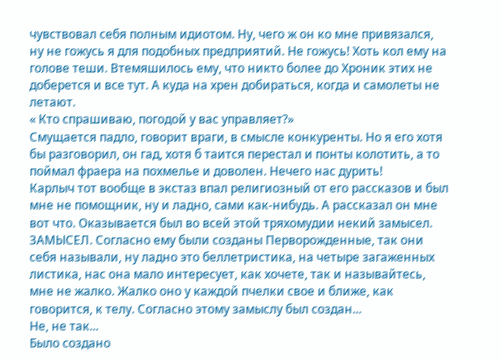чувствовал себя полным идиотом. Ну, чего ж он ко мне привязался, ну не гожусь я для подобных предприятий. Не гожусь! Хоть кол ему на голове теши. Втемяшилось ему, что никто более до Хроник этих не доберется и все тут. А куда на хрен добираться, когда и самолеты не летают.
« Кто спрашиваю, погодой у вас управляет?»
Смущается падло, говорит враги, в смысле конкуренты. Но я его хотя бы разговорил, он гад, хотя б таится перестал и понты колотить, а то поймал фраера на похмелье и доволен. Нечего нас дурить!
Карлыч тот вообще в экстаз впал религиозный от его рассказов и был мне не помощник, ну и ладно, сами как-нибудь. А рассказал он мне вот что. Оказывается был во всей этой тряхомудии некий замысел. ЗАМЫСЕЛ. Согласно ему были созданы Перворожденные, так они себя называли, ну ладно это беллетристика, на четыре загаженных листика, нас она мало интересует, как хочете, так и называйтесь, мне не жалко. Жалко оно у каждой пчелки свое и ближе, как говорится, к телу. Согласно этому замыслу был создан...
Не, не так...
Было создано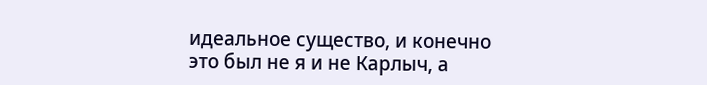идеальное существо, и конечно это был не я и не Карлыч, а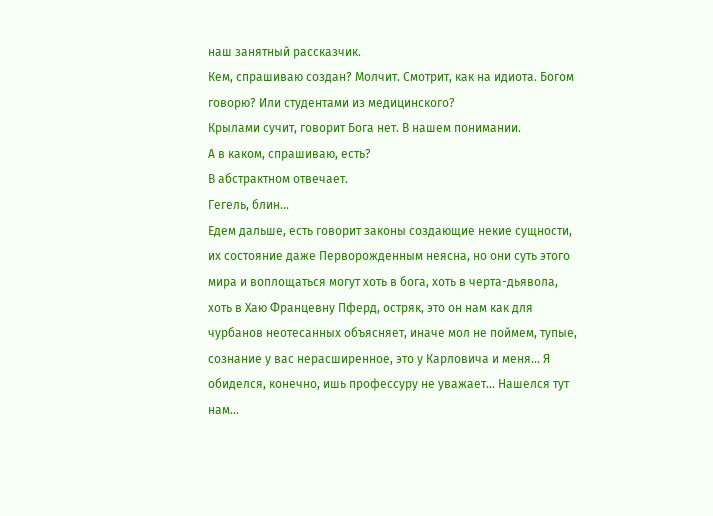наш занятный рассказчик.
Кем, спрашиваю создан? Молчит. Смотрит, как на идиота. Богом говорю? Или студентами из медицинского?
Крылами сучит, говорит Бога нет. В нашем понимании.
А в каком, спрашиваю, есть?
В абстрактном отвечает.
Гегель, блин...
Едем дальше, есть говорит законы создающие некие сущности, их состояние даже Перворожденным неясна, но они суть этого мира и воплощаться могут хоть в бога, хоть в черта-дьявола, хоть в Хаю Францевну Пферд, остряк, это он нам как для чурбанов неотесанных объясняет, иначе мол не поймем, тупые, сознание у вас нерасширенное, это у Карловича и меня... Я обиделся, конечно, ишь профессуру не уважает... Нашелся тут нам...